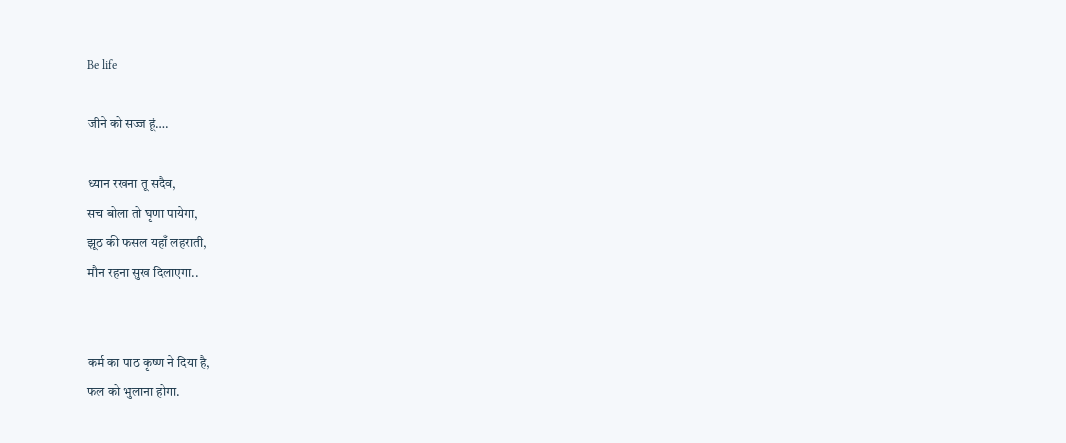Be life

जीने को सज्ज हूं….

ध्यान रखना तू सदैव,
सच बोला तो घृणा पायेगा,
झूठ की फसल यहाँ लहराती,
मौन रहना सुख दिलाएगा..


कर्म का पाठ कृष्ण ने दिया है,
फल को भुलाना होगा.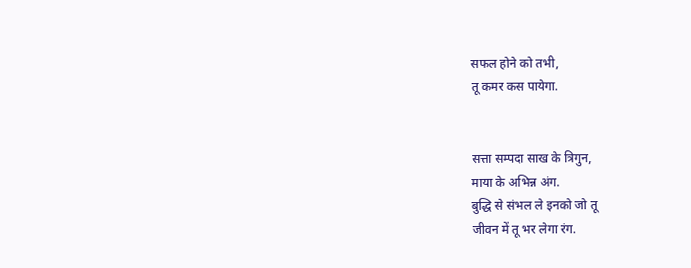सफल होने को तभी,
तू कमर कस पायेगा.


सत्ता सम्पदा साख के त्रिगुन,
माया के अभिन्न अंग.
बुद्धि से संभल ले इनको जो तू
जीवन में तू भर लेगा रंग.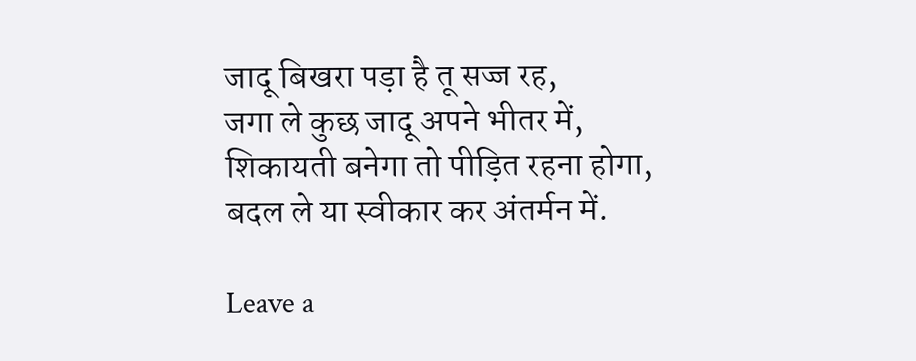जादू बिखरा पड़ा है तू सज्ज रह,
जगा ले कुछ जादू अपने भीतर में,
शिकायती बनेगा तो पीड़ित रहना होगा,
बदल ले या स्वीकार कर अंतर्मन में.

Leave a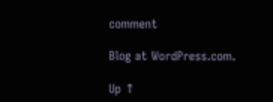comment

Blog at WordPress.com.

Up ↑